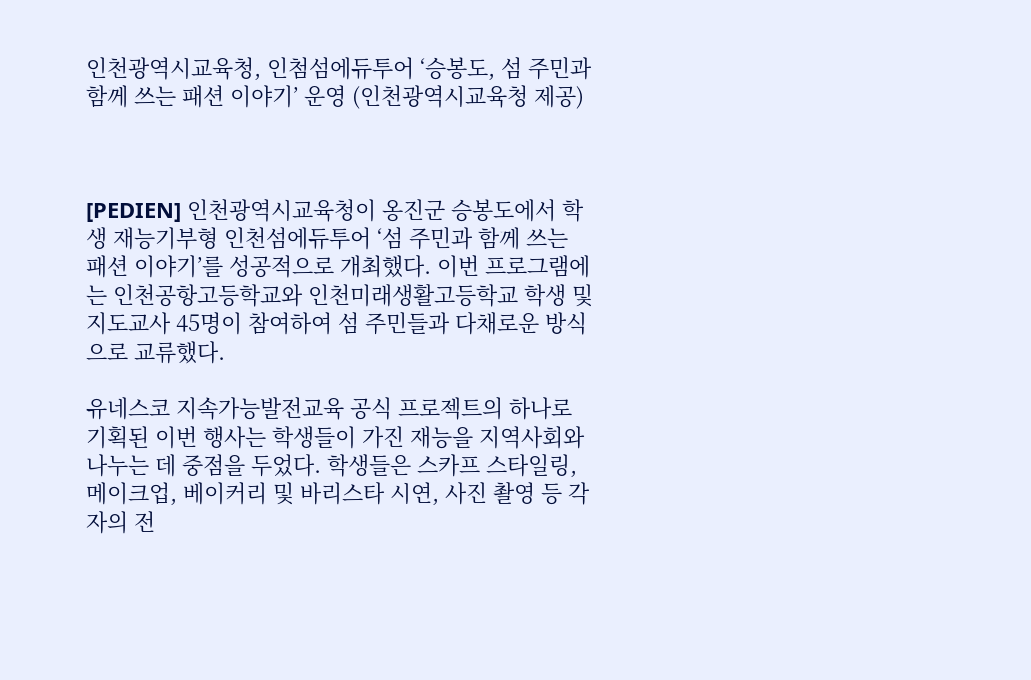인천광역시교육청, 인첨섬에듀투어 ‘승봉도, 섬 주민과 함께 쓰는 패션 이야기’ 운영 (인천광역시교육청 제공)



[PEDIEN] 인천광역시교육청이 옹진군 승봉도에서 학생 재능기부형 인천섬에듀투어 ‘섬 주민과 함께 쓰는 패션 이야기’를 성공적으로 개최했다. 이번 프로그램에는 인천공항고등학교와 인천미래생활고등학교 학생 및 지도교사 45명이 참여하여 섬 주민들과 다채로운 방식으로 교류했다.

유네스코 지속가능발전교육 공식 프로젝트의 하나로 기획된 이번 행사는 학생들이 가진 재능을 지역사회와 나누는 데 중점을 두었다. 학생들은 스카프 스타일링, 메이크업, 베이커리 및 바리스타 시연, 사진 촬영 등 각자의 전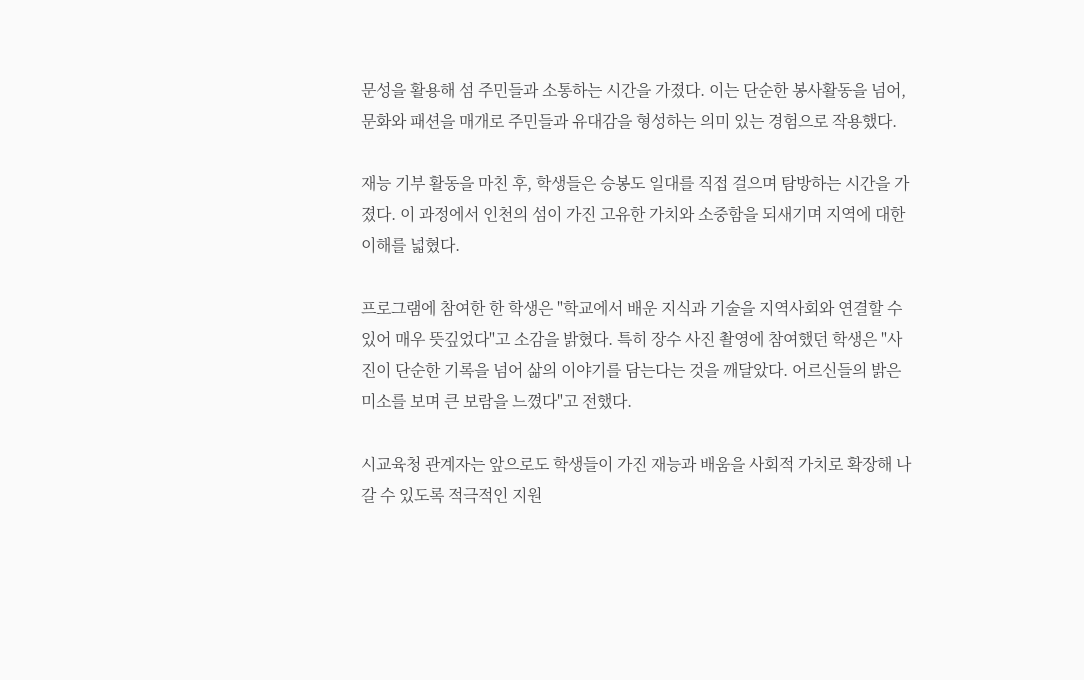문성을 활용해 섬 주민들과 소통하는 시간을 가졌다. 이는 단순한 봉사활동을 넘어, 문화와 패션을 매개로 주민들과 유대감을 형성하는 의미 있는 경험으로 작용했다.

재능 기부 활동을 마친 후, 학생들은 승봉도 일대를 직접 걸으며 탐방하는 시간을 가졌다. 이 과정에서 인천의 섬이 가진 고유한 가치와 소중함을 되새기며 지역에 대한 이해를 넓혔다.

프로그램에 참여한 한 학생은 "학교에서 배운 지식과 기술을 지역사회와 연결할 수 있어 매우 뜻깊었다"고 소감을 밝혔다. 특히 장수 사진 촬영에 참여했던 학생은 "사진이 단순한 기록을 넘어 삶의 이야기를 담는다는 것을 깨달았다. 어르신들의 밝은 미소를 보며 큰 보람을 느꼈다"고 전했다.

시교육청 관계자는 앞으로도 학생들이 가진 재능과 배움을 사회적 가치로 확장해 나갈 수 있도록 적극적인 지원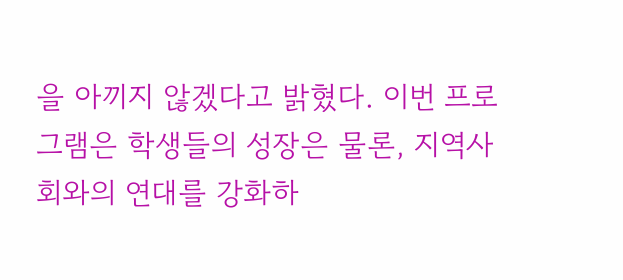을 아끼지 않겠다고 밝혔다. 이번 프로그램은 학생들의 성장은 물론, 지역사회와의 연대를 강화하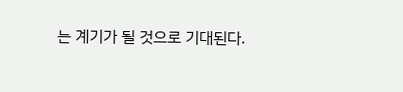는 계기가 될 것으로 기대된다.